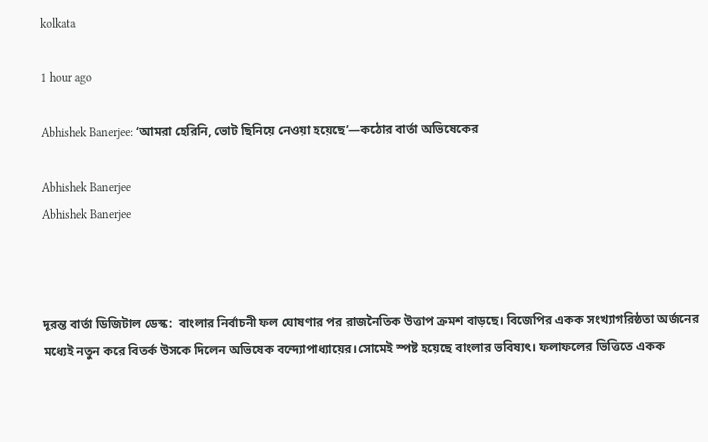kolkata

1 hour ago

Abhishek Banerjee: ‘আমরা হেরিনি, ভোট ছিনিয়ে নেওয়া হয়েছে’—কঠোর বার্তা অভিষেকের

Abhishek Banerjee
Abhishek Banerjee



দূরন্ত বার্তা ডিজিটাল ডেস্ক:  বাংলার নির্বাচনী ফল ঘোষণার পর রাজনৈতিক উত্তাপ ক্রমশ বাড়ছে। বিজেপির একক সংখ্যাগরিষ্ঠতা অর্জনের মধ্যেই নতুন করে বিতর্ক উসকে দিলেন অভিষেক বন্দ্যোপাধ্যায়ের।সোমেই স্পষ্ট হয়েছে বাংলার ভবিষ্যৎ। ফলাফলের ভিত্তিতে একক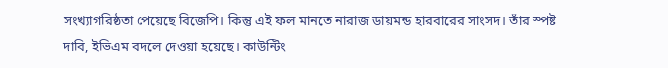সংখ্যাগরিষ্ঠতা পেয়েছে বিজেপি। কিন্তু এই ফল মানতে নারাজ ডায়মন্ড হারবারের সাংসদ। তাঁর স্পষ্ট দাবি, ইভিএম বদলে দেওয়া হয়েছে। কাউন্টিং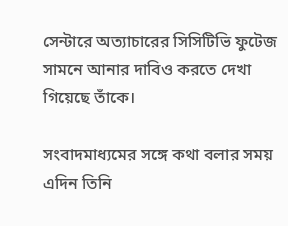সেন্টারে অত‌্যাচারের সিসিটিভি ফুটেজ সামনে আনার দাবিও করতে দেখা গিয়েছে তাঁকে।

সংবাদমাধ্যমের সঙ্গে কথা বলার সময় এদিন তিনি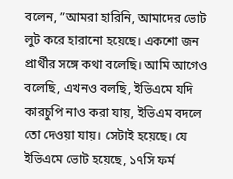বলেন, ”আমরা হারিনি, আমাদের ভোট লুট করে হারানো হয়েছে। একশো জন প্রার্থীর সঙ্গে কথা বলেছি। আমি আগেও বলেছি, এখনও বলছি, ইভিএমে যদি কারচুপি নাও করা যায়, ইভিএম বদলে তো দেওয়া যায়। সেটাই হয়েছে। যে ইভিএমে ভোট হয়েছে, ১৭সি ফর্ম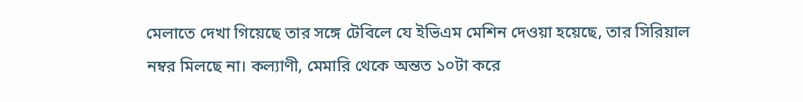মেলাতে দেখা গিয়েছে তার সঙ্গে টেবিলে যে ইভিএম মেশিন দেওয়া হয়েছে, তার সিরিয়াল নম্বর মিলছে না। কল‌্যাণী, মেমারি থেকে অন্তত ১০টা করে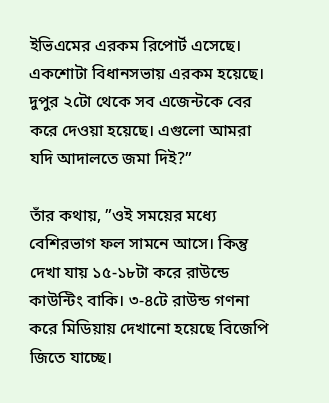ইভিএমের এরকম রিপোর্ট এসেছে। একশোটা বিধানসভায় এরকম হয়েছে। দুপুর ২টো থেকে সব এজেন্টকে বের করে দেওয়া হয়েছে। এগুলো আমরা যদি আদালতে জমা দিই?”

তাঁর কথায়, ”ওই সময়ের মধ্যে বেশিরভাগ ফল সামনে আসে। কিন্তু দেখা যায় ১৫-১৮টা করে রাউন্ডে কাউন্টিং বাকি। ৩-৪টে রাউন্ড গণনা করে মিডিয়ায় দেখানো হয়েছে বিজেপি জিতে যাচ্ছে।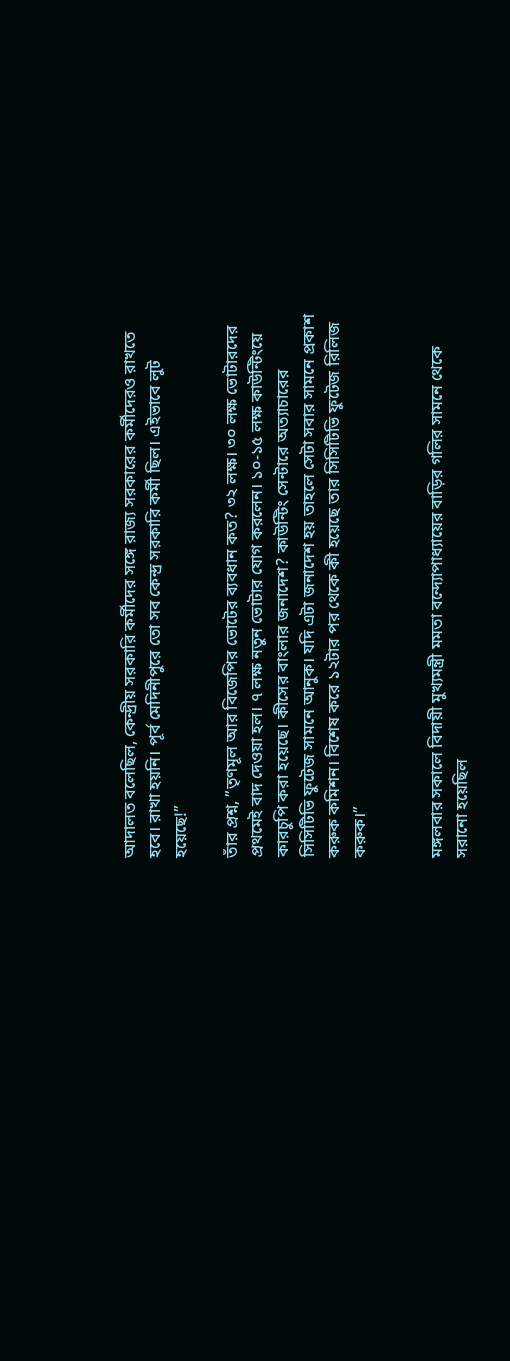আদালত বলেছিল, কেন্দ্রীয় সরকারি কর্মীদের সঙ্গে রাজ‌্য সরকারের কর্মীদেরও রাখতে হবে। রাখা হয়নি। পূর্ব মেদিনীপুরে তো সব কেন্দ্র সরকারি কর্মী ছিল। এইভাবে লুট হয়েছে!”

তাঁর প্রশ্ন, ”তৃণমূল আর বিজেপির ভোটের ব‌্যবধান কত? ৩২ লক্ষ। ৩০ লক্ষ ভোটারদের প্রথমেই বাদ দেওয়া হল। ৭ লক্ষ নতুন ভোটার যোগ করলেন। ১০-১৫ লক্ষ কাউন্টিংয়ে কারচুপি করা হয়েছে। কীসের বাংলার জনাদেশ? কাউন্টিং সেন্টারে অত‌্যাচারের সিসিটিভি ফুটেজ সামনে আনুক। যদি এটা জনাদেশ হয় তাহলে সেটা সবার সামনে প্রকাশ করুক কমিশন। বিশেষ করে ১২টার পর থেকে কী হয়েছে তার সিসিটিভি ফুটেজ রিলিজ করুক।”


মঙ্গলবার সকালে বিদায়ী মুখ্যমন্ত্রী মমতা বন্দ্যোপাধ্যায়ের বাড়ির গলির সামনে থেকে সরানো হয়েছিল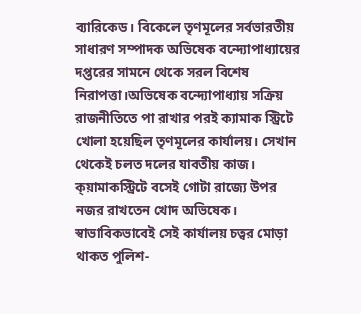ব্যারিকেড। বিকেলে তৃণমূলের সর্বভারতীয় সাধারণ সম্পাদক অভিষেক বন্দ্যোপাধ্যায়ের দপ্তরের সামনে থেকে সরল বিশেষ নিরাপত্তা।অভিষেক বন্দ্যোপাধ্যায় সক্রিয় রাজনীতিতে পা রাখার পরই ক্যামাক স্ট্রিটে খোলা হয়েছিল তৃণমূলের কার্যালয়। সেখান থেকেই চলত দলের যাবতীয় কাজ। ক্য়ামাকস্ট্রিটে বসেই গোটা রাজ্যে উপর নজর রাখতেন খোদ অভিষেক। স্বাভাবিকভাবেই সেই কার্যালয় চত্বর মোড়া থাকত পুলিশ-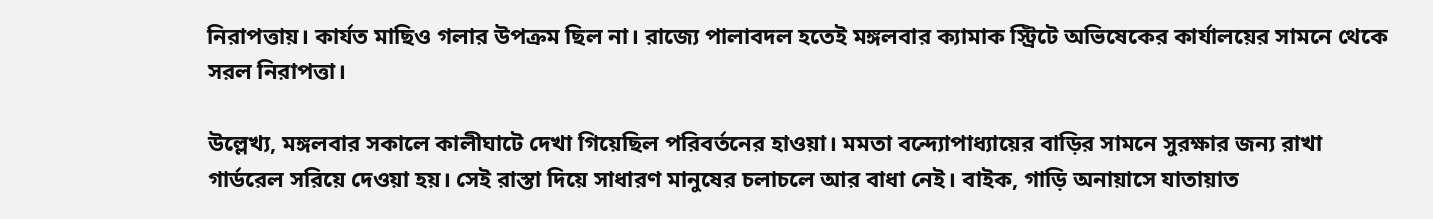নিরাপত্তায়। কার্যত মাছিও গলার উপক্রম ছিল না। রাজ্যে পালাবদল হতেই মঙ্গলবার ক্যামাক স্ট্রিটে অভিষেকের কার্যালয়ের সামনে থেকে সরল নিরাপত্তা।

উল্লেখ্য, মঙ্গলবার সকালে কালীঘাটে দেখা গিয়েছিল পরিবর্তনের হাওয়া। মমতা বন্দ্যোপাধ্যায়ের বাড়ির সামনে সুরক্ষার জন্য রাখা গার্ডরেল সরিয়ে দেওয়া হয়। সেই রাস্তা দিয়ে সাধারণ মানুষের চলাচলে আর বাধা নেই। বাইক, গাড়ি অনায়াসে যাতায়াত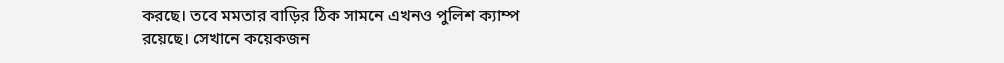করছে। তবে মমতার বাড়ির ঠিক সামনে এখনও পুলিশ ক্যাম্প রয়েছে। সেখানে কয়েকজন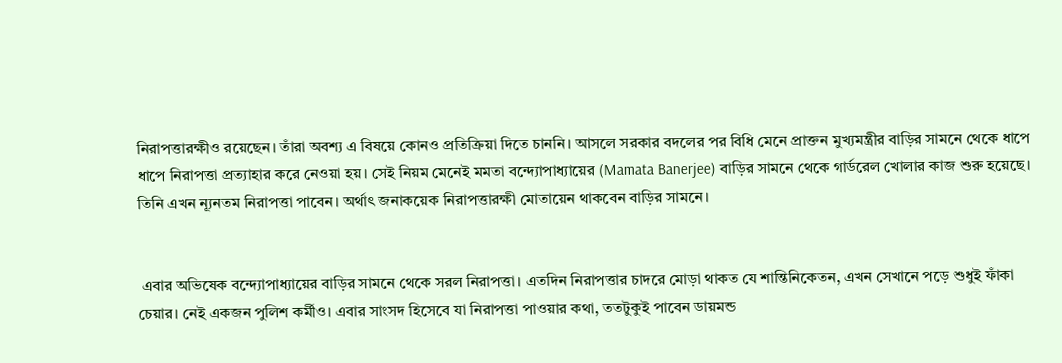নিরাপত্তারক্ষীও রয়েছেন। তাঁরা অবশ্য এ বিষয়ে কোনও প্রতিক্রিয়া দিতে চাননি। আসলে সরকার বদলের পর বিধি মেনে প্রাক্তন মুখ্যমন্ত্রীর বাড়ির সামনে থেকে ধাপে ধাপে নিরাপত্তা প্রত্যাহার করে নেওয়া হয়। সেই নিয়ম মেনেই মমতা বন্দ্যোপাধ্যায়ের (Mamata Banerjee) বাড়ির সামনে থেকে গার্ডরেল খোলার কাজ শুরু হয়েছে। তিনি এখন ন্যূনতম নিরাপত্তা পাবেন। অর্থাৎ জনাকয়েক নিরাপত্তারক্ষী মোতায়েন থাকবেন বাড়ির সামনে।


 এবার অভিষেক বন্দ্যোপাধ্যায়ের বাড়ির সামনে থেকে সরল নিরাপত্তা। এতদিন নিরাপত্তার চাদরে মোড়া থাকত যে শান্তিনিকেতন, এখন সেখানে পড়ে শুধুই ফাঁকা চেয়ার। নেই একজন পুলিশ কর্মীও। এবার সাংসদ হিসেবে যা নিরাপত্তা পাওয়ার কথা, ততটুকুই পাবেন ডায়মন্ড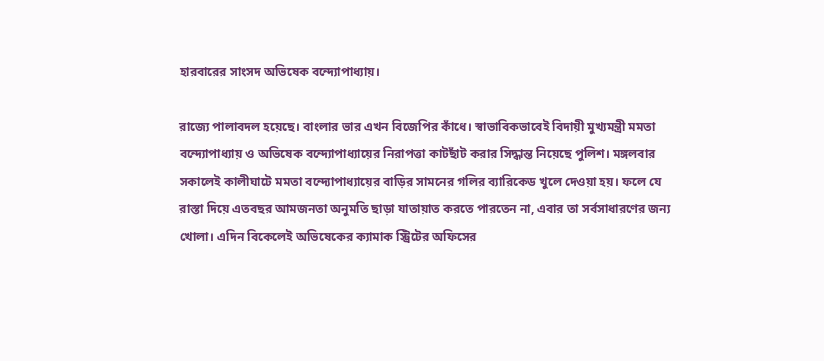হারবারের সাংসদ অভিষেক বন্দ্যোপাধ্যায়।

রাজ্যে পালাবদল হয়েছে। বাংলার ভার এখন বিজেপির কাঁধে। স্বাভাবিকভাবেই বিদায়ী মুখ্যমন্ত্রী মমতা বন্দ্যোপাধ্যায় ও অভিষেক বন্দ্যোপাধ্যায়ের নিরাপত্তা কাটছাঁট করার সিদ্ধান্ত নিয়েছে পুলিশ। মঙ্গলবার সকালেই কালীঘাটে মমতা বন্দ্যোপাধ্যায়ের বাড়ির সামনের গলির ব্যারিকেড খুলে দেওয়া হয়। ফলে যে রাস্তা দিয়ে এতবছর আমজনতা অনুমতি ছাড়া যাতায়াত করতে পারতেন না, এবার তা সর্বসাধারণের জন্য খোলা। এদিন বিকেলেই অভিষেকের ক্যামাক স্ট্রিটের অফিসের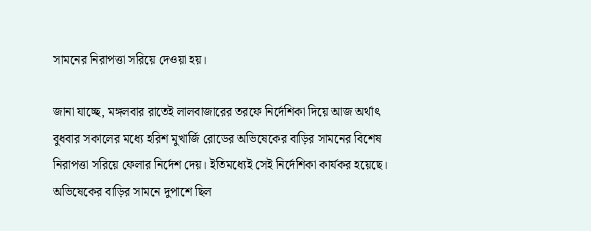সামনের নিরাপত্তা সরিয়ে দেওয়া হয়।

জানা যাচ্ছে, মঙ্গলবার রাতেই লালবাজারের তরফে নির্দেশিকা দিয়ে আজ অর্থাৎ বুধবার সকালের মধ্যে হরিশ মুখার্জি রোডের অভিষেকের বাড়ির সামনের বিশেষ নিরাপত্তা সরিয়ে ফেলার নির্দেশ দেয়। ইতিমধ্যেই সেই নির্দেশিকা কার্যকর হয়েছে। অভিষেকের বাড়ির সামনে দুপাশে ছিল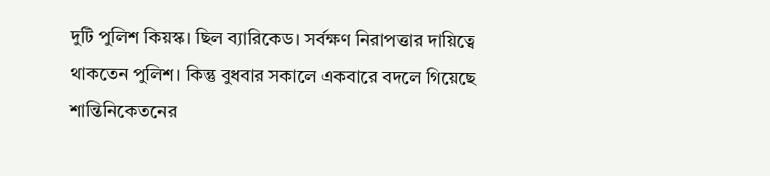দুটি পুলিশ কিয়স্ক। ছিল ব্যারিকেড। সর্বক্ষণ নিরাপত্তার দায়িত্বে থাকতেন পুলিশ। কিন্তু বুধবার সকালে একবারে বদলে গিয়েছে শান্তিনিকেতনের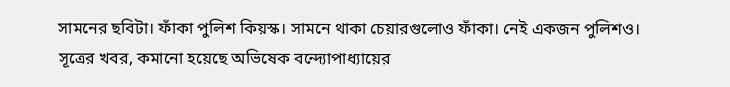সামনের ছবিটা। ফাঁকা পুলিশ কিয়স্ক। সামনে থাকা চেয়ারগুলোও ফাঁকা। নেই একজন পুলিশও। সূত্রের খবর, কমানো হয়েছে অভিষেক বন্দ্যোপাধ্যায়ের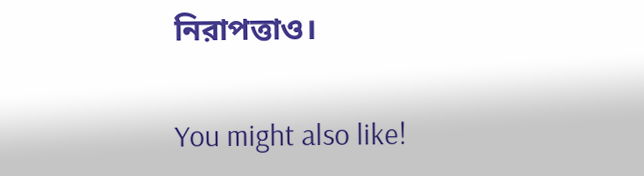নিরাপত্তাও।

You might also like!